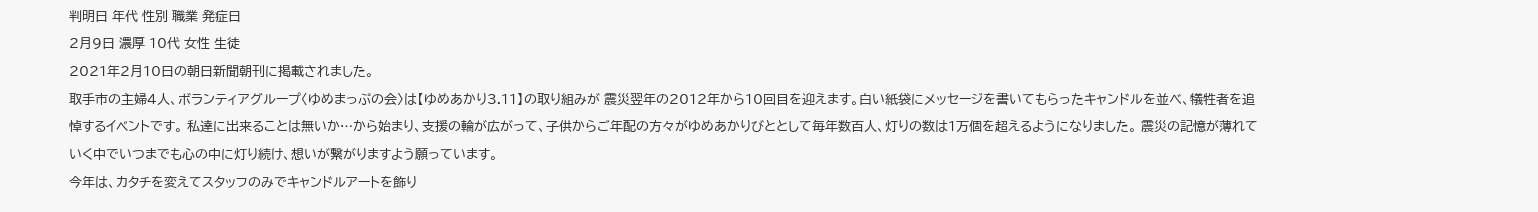判明日 年代 性別 職業 発症日
2月9日 濃厚 10代 女性 生徒
2021年2月10日の朝日新聞朝刊に掲載されました。
取手市の主婦4人、ボランティアグループ〈ゆめまっぷの会〉は【ゆめあかり3.11】の取り組みが 震災翌年の2012年から10回目を迎えます。白い紙袋にメッセージを書いてもらったキャンドルを並べ、犠牲者を追悼するイベントです。 私達に出来ることは無いか…から始まり、支援の輪が広がって、子供からご年配の方々がゆめあかりびととして毎年数百人、灯りの数は1万個を超えるようになりました。 震災の記憶が薄れていく中でいつまでも心の中に灯り続け、想いが繋がりますよう願っています。
今年は、カタチを変えてスタッフのみでキャンドルアートを飾り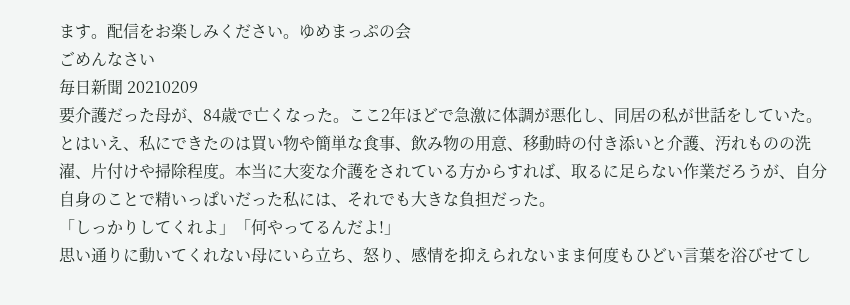ます。配信をお楽しみください。ゆめまっぷの会
ごめんなさい
毎日新聞 20210209
要介護だった母が、84歳で亡くなった。ここ2年ほどで急激に体調が悪化し、同居の私が世話をしていた。
とはいえ、私にできたのは買い物や簡単な食事、飲み物の用意、移動時の付き添いと介護、汚れものの洗濯、片付けや掃除程度。本当に大変な介護をされている方からすれば、取るに足らない作業だろうが、自分自身のことで精いっぱいだった私には、それでも大きな負担だった。
「しっかりしてくれよ」「何やってるんだよ!」
思い通りに動いてくれない母にいら立ち、怒り、感情を抑えられないまま何度もひどい言葉を浴びせてし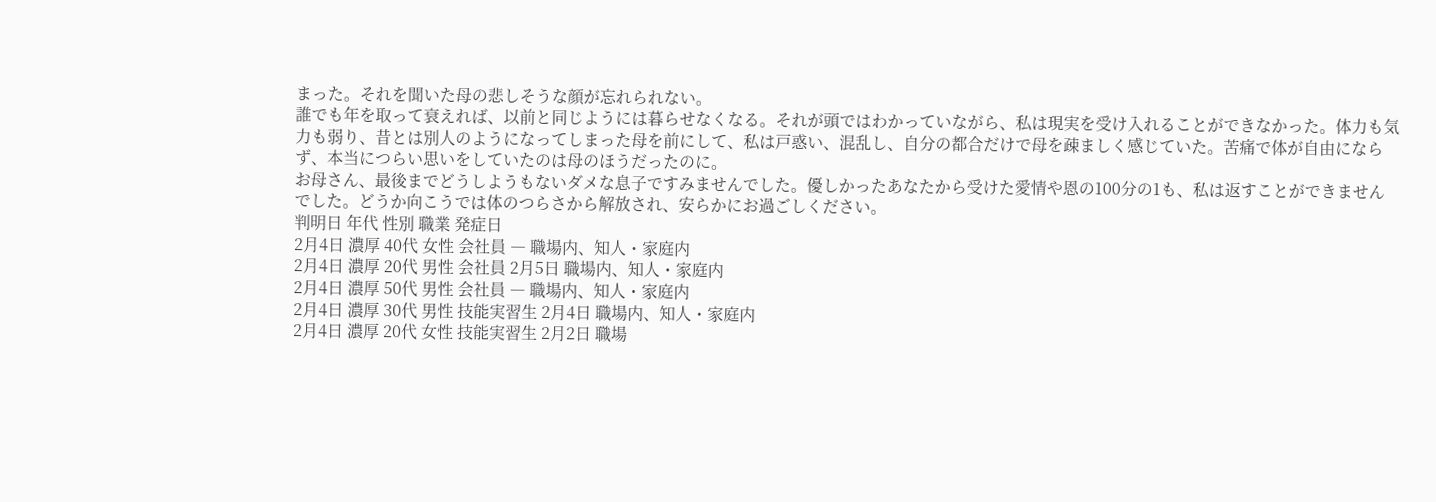まった。それを聞いた母の悲しそうな顔が忘れられない。
誰でも年を取って衰えれば、以前と同じようには暮らせなくなる。それが頭ではわかっていながら、私は現実を受け入れることができなかった。体力も気力も弱り、昔とは別人のようになってしまった母を前にして、私は戸惑い、混乱し、自分の都合だけで母を疎ましく感じていた。苦痛で体が自由にならず、本当につらい思いをしていたのは母のほうだったのに。
お母さん、最後までどうしようもないダメな息子ですみませんでした。優しかったあなたから受けた愛情や恩の100分の1も、私は返すことができませんでした。どうか向こうでは体のつらさから解放され、安らかにお過ごしください。
判明日 年代 性別 職業 発症日
2月4日 濃厚 40代 女性 会社員 ― 職場内、知人・家庭内
2月4日 濃厚 20代 男性 会社員 2月5日 職場内、知人・家庭内
2月4日 濃厚 50代 男性 会社員 ― 職場内、知人・家庭内
2月4日 濃厚 30代 男性 技能実習生 2月4日 職場内、知人・家庭内
2月4日 濃厚 20代 女性 技能実習生 2月2日 職場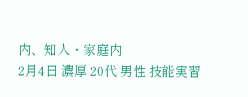内、知人・家庭内
2月4日 濃厚 20代 男性 技能実習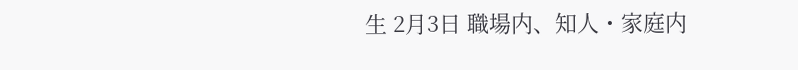生 2月3日 職場内、知人・家庭内